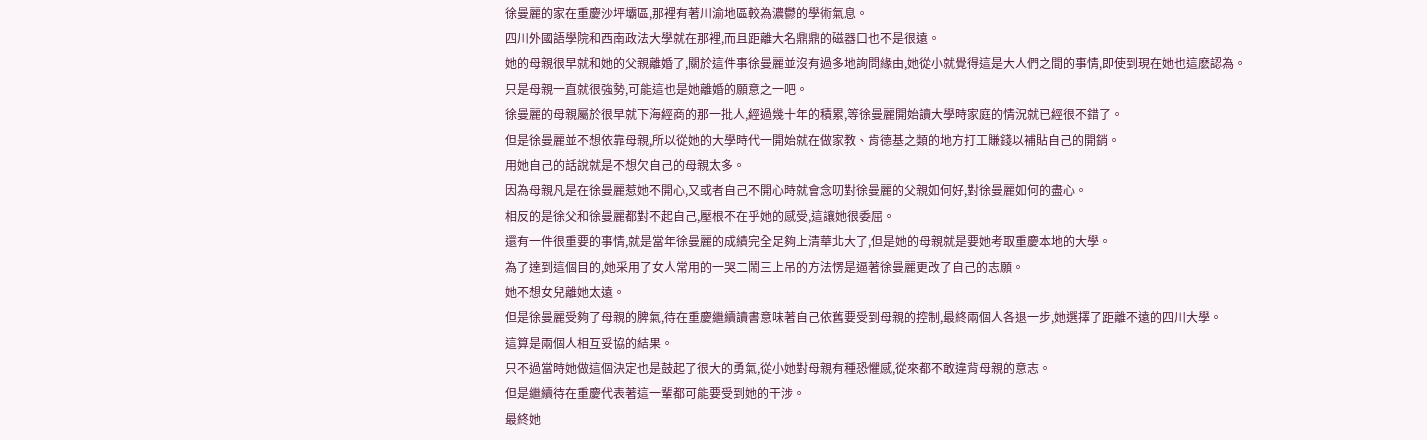徐曼麗的家在重慶沙坪壩區,那裡有著川渝地區較為濃鬱的學術氣息。
四川外國語學院和西南政法大學就在那裡,而且距離大名鼎鼎的磁器口也不是很遠。
她的母親很早就和她的父親離婚了,關於這件事徐曼麗並沒有過多地詢問緣由,她從小就覺得這是大人們之間的事情,即使到現在她也這麽認為。
只是母親一直就很強勢,可能這也是她離婚的願意之一吧。
徐曼麗的母親屬於很早就下海經商的那一批人,經過幾十年的積累,等徐曼麗開始讀大學時家庭的情況就已經很不錯了。
但是徐曼麗並不想依靠母親,所以從她的大學時代一開始就在做家教、肯德基之類的地方打工賺錢以補貼自己的開銷。
用她自己的話說就是不想欠自己的母親太多。
因為母親凡是在徐曼麗惹她不開心,又或者自己不開心時就會念叨對徐曼麗的父親如何好,對徐曼麗如何的盡心。
相反的是徐父和徐曼麗都對不起自己,壓根不在乎她的感受,這讓她很委屈。
還有一件很重要的事情,就是當年徐曼麗的成績完全足夠上清華北大了,但是她的母親就是要她考取重慶本地的大學。
為了達到這個目的,她采用了女人常用的一哭二鬧三上吊的方法愣是逼著徐曼麗更改了自己的志願。
她不想女兒離她太遠。
但是徐曼麗受夠了母親的脾氣,待在重慶繼續讀書意味著自己依舊要受到母親的控制,最終兩個人各退一步,她選擇了距離不遠的四川大學。
這算是兩個人相互妥協的結果。
只不過當時她做這個決定也是鼓起了很大的勇氣,從小她對母親有種恐懼感,從來都不敢違背母親的意志。
但是繼續待在重慶代表著這一輩都可能要受到她的干涉。
最終她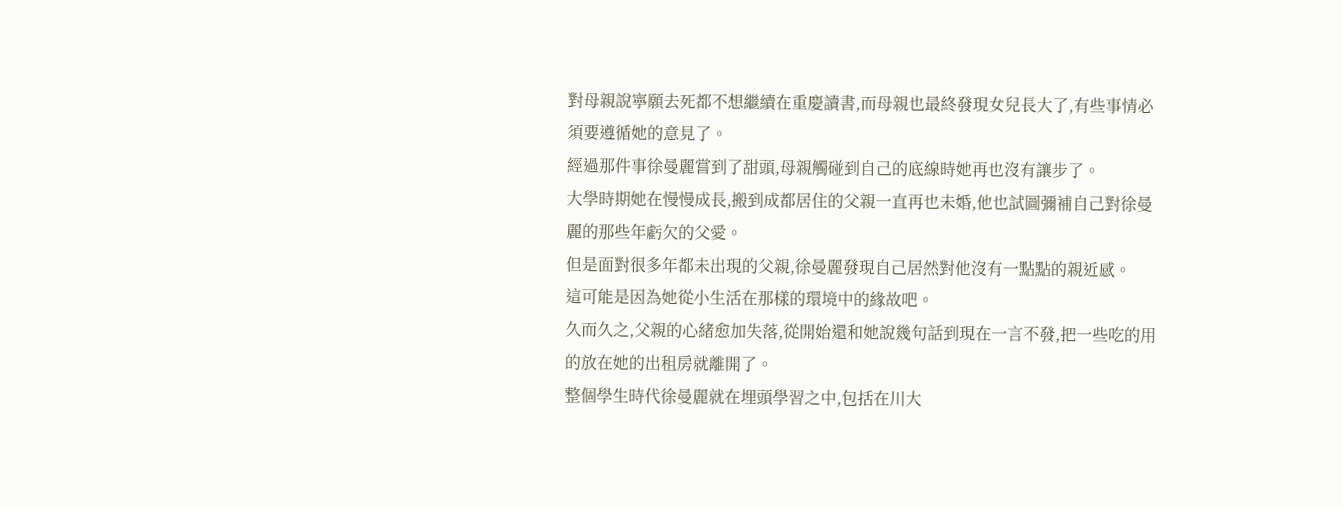對母親說寧願去死都不想繼續在重慶讀書,而母親也最終發現女兒長大了,有些事情必須要遵循她的意見了。
經過那件事徐曼麗嘗到了甜頭,母親觸碰到自己的底線時她再也沒有讓步了。
大學時期她在慢慢成長,搬到成都居住的父親一直再也未婚,他也試圖彌補自己對徐曼麗的那些年虧欠的父愛。
但是面對很多年都未出現的父親,徐曼麗發現自己居然對他沒有一點點的親近感。
這可能是因為她從小生活在那樣的環境中的緣故吧。
久而久之,父親的心緒愈加失落,從開始還和她說幾句話到現在一言不發,把一些吃的用的放在她的出租房就離開了。
整個學生時代徐曼麗就在埋頭學習之中,包括在川大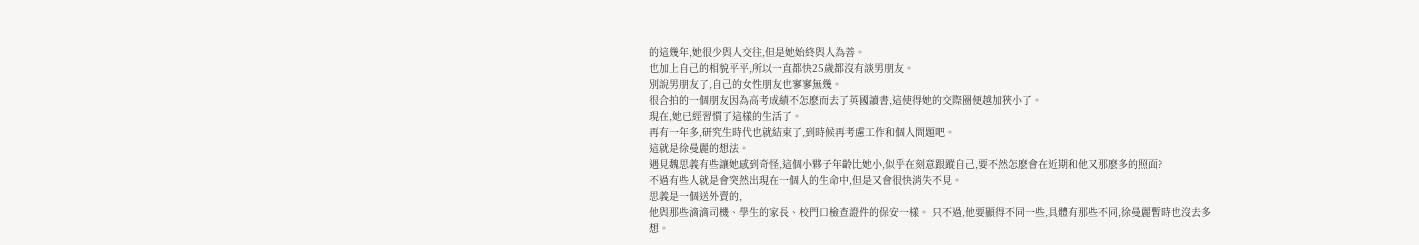的這幾年,她很少與人交往,但是她始終與人為善。
也加上自己的相貌平平,所以一直都快25歲都沒有談男朋友。
別說男朋友了,自己的女性朋友也寥寥無幾。
很合拍的一個朋友因為高考成績不怎麽而去了英國讀書,這使得她的交際圈便越加狹小了。
現在,她已經習慣了這樣的生活了。
再有一年多,研究生時代也就結束了,到時候再考慮工作和個人問題吧。
這就是徐曼麗的想法。
遇見魏思義有些讓她感到奇怪,這個小夥子年齡比她小,似乎在刻意跟蹤自己,要不然怎麽會在近期和他又那麽多的照面?
不過有些人就是會突然出現在一個人的生命中,但是又會很快消失不見。
思義是一個送外賣的,
他與那些滴滴司機、學生的家長、校門口檢查證件的保安一樣。 只不過,他要顯得不同一些,具體有那些不同,徐曼麗暫時也沒去多想。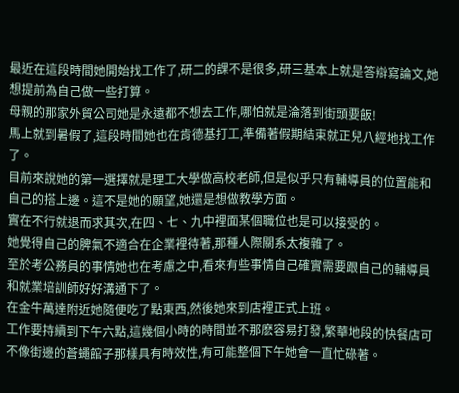最近在這段時間她開始找工作了,研二的課不是很多,研三基本上就是答辯寫論文,她想提前為自己做一些打算。
母親的那家外貿公司她是永遠都不想去工作,哪怕就是淪落到街頭要飯!
馬上就到暑假了,這段時間她也在肯德基打工,準備著假期結束就正兒八經地找工作了。
目前來說她的第一選擇就是理工大學做高校老師,但是似乎只有輔導員的位置能和自己的搭上邊。這不是她的願望,她還是想做教學方面。
實在不行就退而求其次,在四、七、九中裡面某個職位也是可以接受的。
她覺得自己的脾氣不適合在企業裡待著,那種人際關系太複雜了。
至於考公務員的事情她也在考慮之中,看來有些事情自己確實需要跟自己的輔導員和就業培訓師好好溝通下了。
在金牛萬達附近她隨便吃了點東西,然後她來到店裡正式上班。
工作要持續到下午六點,這幾個小時的時間並不那麽容易打發,繁華地段的快餐店可不像街邊的蒼蠅館子那樣具有時效性,有可能整個下午她會一直忙碌著。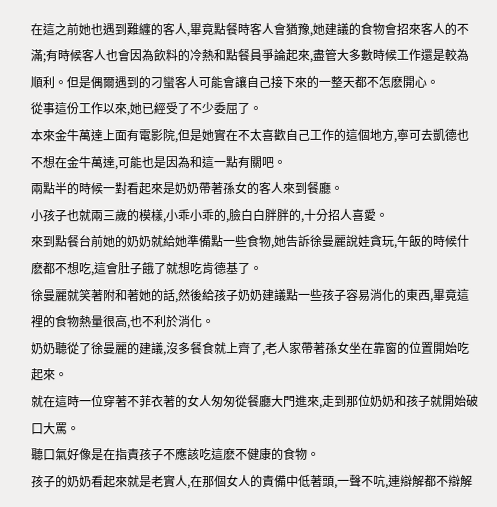在這之前她也遇到難纏的客人,畢竟點餐時客人會猶豫,她建議的食物會招來客人的不滿;有時候客人也會因為飲料的冷熱和點餐員爭論起來,盡管大多數時候工作還是較為順利。但是偶爾遇到的刁蠻客人可能會讓自己接下來的一整天都不怎麽開心。
從事這份工作以來,她已經受了不少委屈了。
本來金牛萬達上面有電影院,但是她實在不太喜歡自己工作的這個地方,寧可去凱德也不想在金牛萬達,可能也是因為和這一點有關吧。
兩點半的時候一對看起來是奶奶帶著孫女的客人來到餐廳。
小孩子也就兩三歲的模樣,小乖小乖的,臉白白胖胖的,十分招人喜愛。
來到點餐台前她的奶奶就給她準備點一些食物,她告訴徐曼麗說娃貪玩,午飯的時候什麽都不想吃,這會肚子餓了就想吃肯德基了。
徐曼麗就笑著附和著她的話,然後給孩子奶奶建議點一些孩子容易消化的東西,畢竟這裡的食物熱量很高,也不利於消化。
奶奶聽從了徐曼麗的建議,沒多餐食就上齊了,老人家帶著孫女坐在靠窗的位置開始吃起來。
就在這時一位穿著不菲衣著的女人匆匆從餐廳大門進來,走到那位奶奶和孩子就開始破口大罵。
聽口氣好像是在指責孩子不應該吃這麽不健康的食物。
孩子的奶奶看起來就是老實人,在那個女人的責備中低著頭,一聲不吭,連辯解都不辯解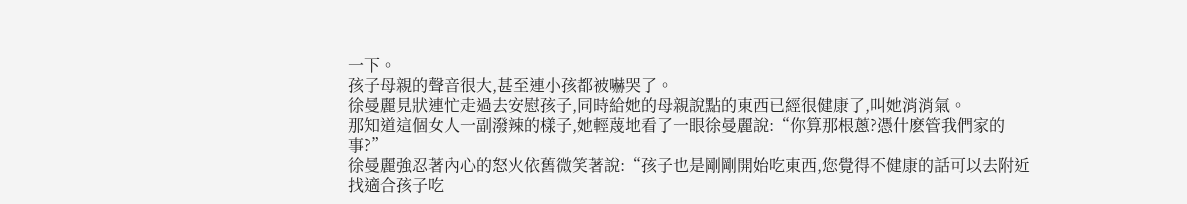一下。
孩子母親的聲音很大,甚至連小孩都被嚇哭了。
徐曼麗見狀連忙走過去安慰孩子,同時給她的母親說點的東西已經很健康了,叫她消消氣。
那知道這個女人一副潑辣的樣子,她輕蔑地看了一眼徐曼麗說:“你算那根蔥?憑什麽管我們家的事?”
徐曼麗強忍著內心的怒火依舊微笑著說:“孩子也是剛剛開始吃東西,您覺得不健康的話可以去附近找適合孩子吃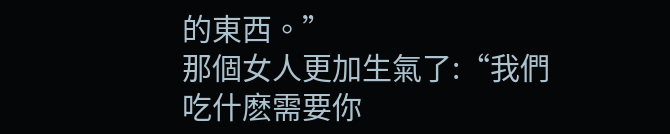的東西。”
那個女人更加生氣了:“我們吃什麽需要你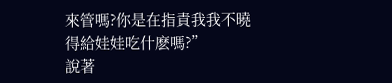來管嗎?你是在指責我我不曉得給娃娃吃什麽嗎?”
說著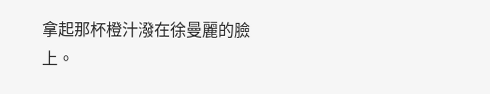拿起那杯橙汁潑在徐曼麗的臉上。